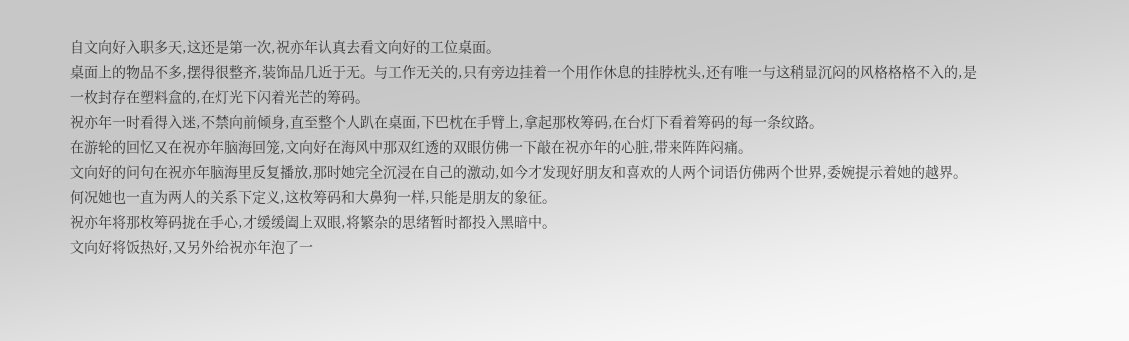自文向好入职多天,这还是第一次,祝亦年认真去看文向好的工位桌面。
桌面上的物品不多,摆得很整齐,装饰品几近于无。与工作无关的,只有旁边挂着一个用作休息的挂脖枕头,还有唯一与这稍显沉闷的风格格格不入的,是一枚封存在塑料盒的,在灯光下闪着光芒的筹码。
祝亦年一时看得入迷,不禁向前倾身,直至整个人趴在桌面,下巴枕在手臂上,拿起那枚筹码,在台灯下看着筹码的每一条纹路。
在游轮的回忆又在祝亦年脑海回笼,文向好在海风中那双红透的双眼仿佛一下敲在祝亦年的心脏,带来阵阵闷痛。
文向好的问句在祝亦年脑海里反复播放,那时她完全沉浸在自己的激动,如今才发现好朋友和喜欢的人两个词语仿佛两个世界,委婉提示着她的越界。
何况她也一直为两人的关系下定义,这枚筹码和大鼻狗一样,只能是朋友的象征。
祝亦年将那枚筹码拢在手心,才缓缓阖上双眼,将繁杂的思绪暂时都投入黑暗中。
文向好将饭热好,又另外给祝亦年泡了一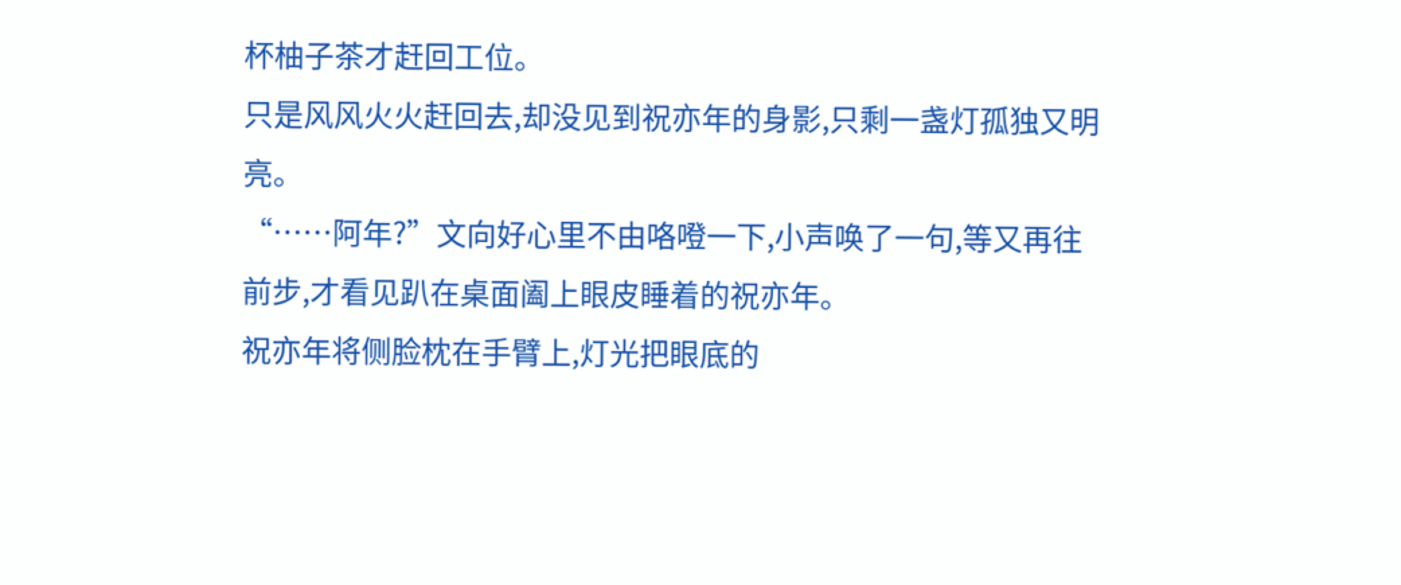杯柚子茶才赶回工位。
只是风风火火赶回去,却没见到祝亦年的身影,只剩一盏灯孤独又明亮。
“……阿年?”文向好心里不由咯噔一下,小声唤了一句,等又再往前步,才看见趴在桌面阖上眼皮睡着的祝亦年。
祝亦年将侧脸枕在手臂上,灯光把眼底的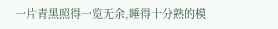一片青黑照得一览无余,睡得十分熟的模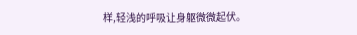样,轻浅的呼吸让身躯微微起伏。